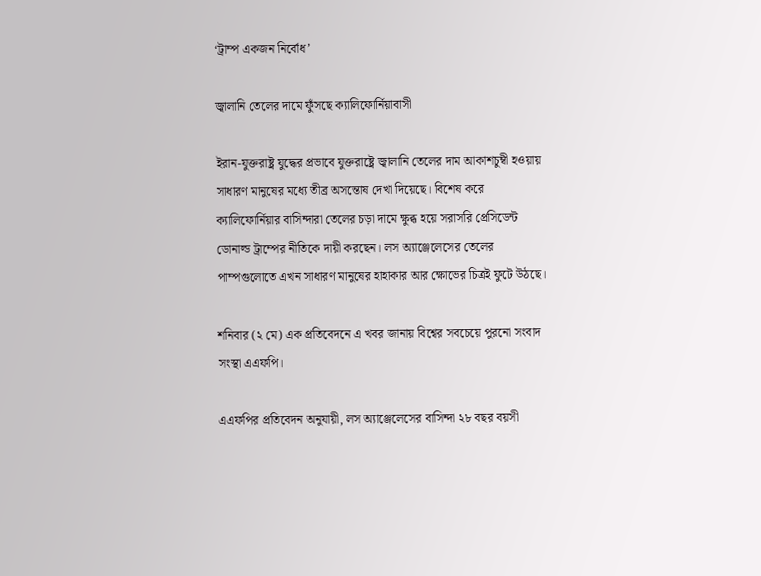‘ট্রাম্প একজন নির্বোধ’

জ্বালানি তেলের দামে ফুঁসছে ক্যালিফোর্নিয়াবাসী

ইরান-যুক্তরাষ্ট্র যুদ্ধের প্রভাবে যুক্তরাষ্ট্রে জ্বালানি তেলের দাম আকাশচুম্বী হওয়ায় সাধারণ মানুষের মধ্যে তীব্র অসন্তোষ দেখা দিয়েছে। বিশেষ করে ক্যালিফোর্নিয়ার বাসিন্দারা তেলের চড়া দামে ক্ষুব্ধ হয়ে সরাসরি প্রেসিডেন্ট ডোনাল্ড ট্রাম্পের নীতিকে দায়ী করছেন। লস অ্যাঞ্জেলেসের তেলের পাম্পগুলোতে এখন সাধারণ মানুষের হাহাকার আর ক্ষোভের চিত্রই ফুটে উঠছে।

শনিবার (২ মে) এক প্রতিবেদনে এ খবর জানায় বিশ্বের সবচেয়ে পুরনো সংবাদ সংস্থা এএফপি।

এএফপির প্রতিবেদন অনুযায়ী, লস অ্যাঞ্জেলেসের বাসিন্দা ২৮ বছর বয়সী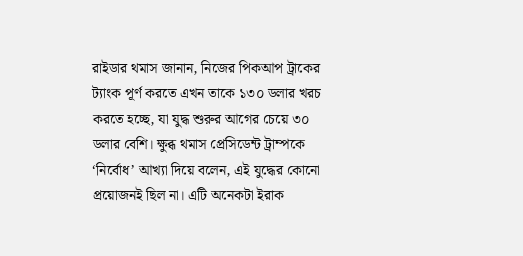রাইডার থমাস জানান, নিজের পিকআপ ট্রাকের ট্যাংক পূর্ণ করতে এখন তাকে ১৩০ ডলার খরচ করতে হচ্ছে, যা যুদ্ধ শুরুর আগের চেয়ে ৩০ ডলার বেশি। ক্ষুব্ধ থমাস প্রেসিডেন্ট ট্রাম্পকে ‘নির্বোধ’ আখ্যা দিয়ে বলেন, এই যুদ্ধের কোনো প্রয়োজনই ছিল না। এটি অনেকটা ইরাক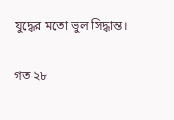যুদ্ধের মতো ভুল সিদ্ধান্ত।

গত ২৮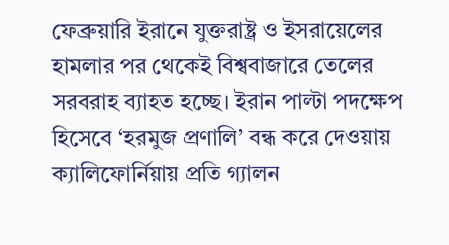ফেব্রুয়ারি ইরানে যুক্তরাষ্ট্র ও ইসরায়েলের হামলার পর থেকেই বিশ্ববাজারে তেলের সরবরাহ ব্যাহত হচ্ছে। ইরান পাল্টা পদক্ষেপ হিসেবে ‘হরমুজ প্রণালি’ বন্ধ করে দেওয়ায় ক্যালিফোর্নিয়ায় প্রতি গ্যালন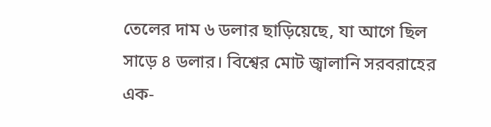তেলের দাম ৬ ডলার ছাড়িয়েছে, যা আগে ছিল সাড়ে ৪ ডলার। বিশ্বের মোট জ্বালানি সরবরাহের এক-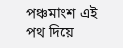পঞ্চমাংশ এই পথ দিয়ে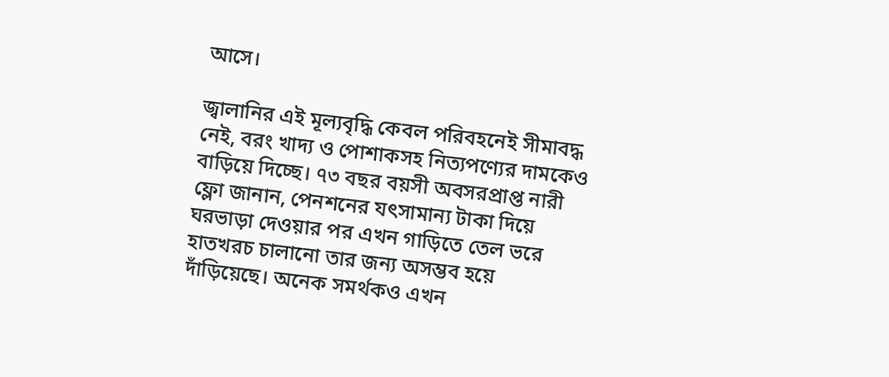আসে।

জ্বালানির এই মূল্যবৃদ্ধি কেবল পরিবহনেই সীমাবদ্ধ নেই, বরং খাদ্য ও পোশাকসহ নিত্যপণ্যের দামকেও বাড়িয়ে দিচ্ছে। ৭৩ বছর বয়সী অবসরপ্রাপ্ত নারী ফ্লো জানান, পেনশনের যৎসামান্য টাকা দিয়ে ঘরভাড়া দেওয়ার পর এখন গাড়িতে তেল ভরে হাতখরচ চালানো তার জন্য অসম্ভব হয়ে দাঁড়িয়েছে। অনেক সমর্থকও এখন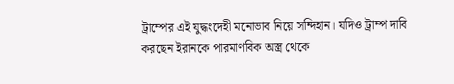ট্রাম্পের এই যুদ্ধংদেহী মনোভাব নিয়ে সন্দিহান। যদিও ট্রাম্প দাবি করছেন ইরানকে পারমাণবিক অস্ত্র থেকে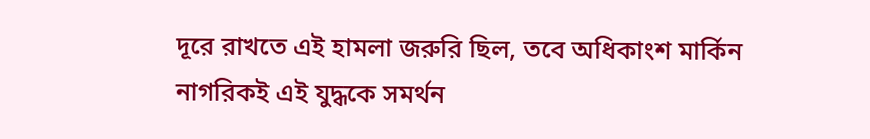দূরে রাখতে এই হামলা জরুরি ছিল, তবে অধিকাংশ মার্কিন নাগরিকই এই যুদ্ধকে সমর্থন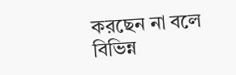করছেন না বলে বিভিন্ন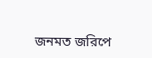জনমত জরিপে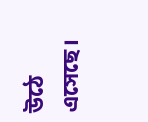উঠে এসেছে।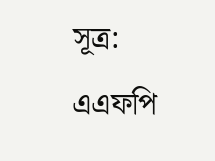সূত্র: এএফপি